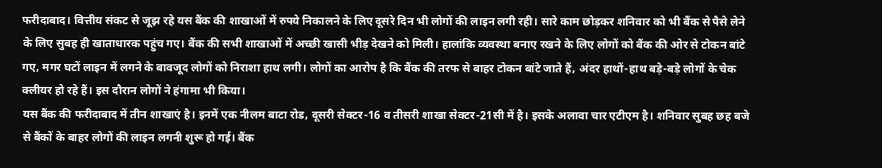फरीदाबाद। वित्तीय संकट से जूझ रहे यस बैंक की शाखाओं में रुपये निकालने के लिए दूसरे दिन भी लोगों की लाइन लगी रही। सारे काम छोड़कर शनिवार को भी बैंक से पैसे लेने के लिए सुबह ही खाताधारक पहुंच गए। बैंक की सभी शाखाओं में अच्छी खासी भीड़ देखने को मिली। हालांकि व्यवस्था बनाए रखने के लिए लोगों को बैंक की ओर से टोकन बांटे गए, मगर घटों लाइन में लगने के बावजूद लोगों को निराशा हाथ लगी। लोगों का आरोप है कि बैंक की तरफ से बाहर टोकन बांटे जाते हैं, अंदर हाथों-हाथ बड़े-बड़े लोगों के चेक क्लीयर हो रहे हैं। इस दौरान लोगों ने हंगामा भी किया।
यस बैंक की फरीदाबाद में तीन शाखाएं है। इनमें एक नीलम बाटा रोड, दूसरी सेक्टर-16 व तीसरी शाखा सेक्टर-21सी में है। इसके अलावा चार एटीएम है। शनिवार सुबह छह बजे से बैंकों के बाहर लोगों की लाइन लगनी शुरू हो गई। बैंक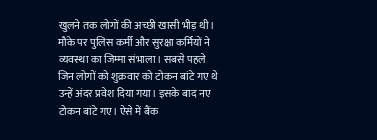खुलने तक लोगों की अच्छी खासी भीड़ थी। मौके पर पुलिस कर्मी और सुरक्षा कर्मियों ने व्यवस्था का जिम्मा संभाला। सबसे पहले जिन लोगों को शुक्रवार को टोकन बांटे गए थे उन्हें अंदर प्रवेश दिया गया। इसके बाद नए टोकन बांटे गए। ऐसे में बैंक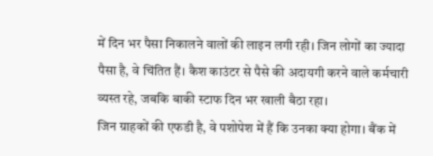में दिन भर पैसा निकालने वालों की लाइन लगी रही। जिन लोगों का ज्यादा पैसा है, वे चिंतित हैं। कैश काउंटर से पैसे की अदायगी करने वाले कर्मचारी व्यस्त रहे, जबकि बाकी स्टाफ दिन भर खाली बैठा रहा।
जिन ग्राहकों की एफडी है, वे पशोपेश में हैं कि उनका क्या होगा। बैंक में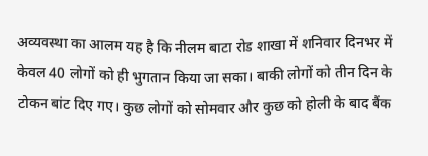अव्यवस्था का आलम यह है कि नीलम बाटा रोड शाखा में शनिवार दिनभर में केवल 40 लोगों को ही भुगतान किया जा सका। बाकी लोगों को तीन दिन के टोकन बांट दिए गए। कुछ लोगों को सोमवार और कुछ को होली के बाद बैंक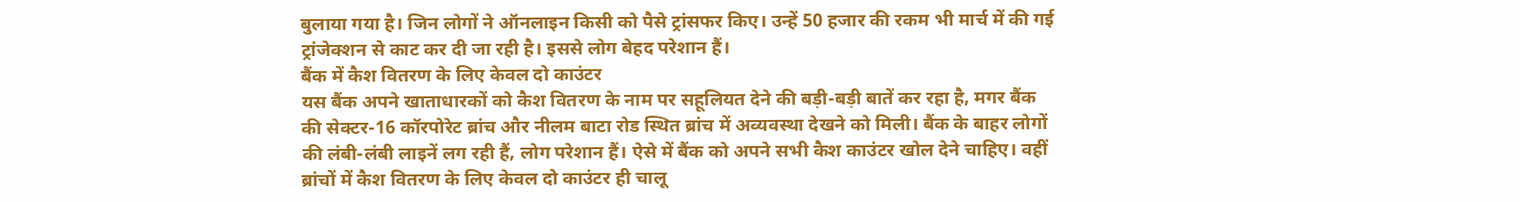बुलाया गया है। जिन लोगों ने ऑनलाइन किसी को पैसे ट्रांसफर किए। उन्हें 50 हजार की रकम भी मार्च में की गई ट्रांजेक्शन से काट कर दी जा रही है। इससे लोग बेहद परेशान हैं।
बैंक में कैश वितरण के लिए केवल दो काउंटर
यस बैंक अपने खाताधारकों को कैश वितरण के नाम पर सहूलियत देने की बड़ी-बड़ी बातें कर रहा है, मगर बैंक की सेक्टर-16 कॉरपोरेट ब्रांच और नीलम बाटा रोड स्थित ब्रांच में अव्यवस्था देखने को मिली। बैंक के बाहर लोगों की लंबी-लंबी लाइनें लग रही हैं, लोग परेशान हैं। ऐसे में बैंक को अपने सभी कैश काउंटर खोल देने चाहिए। वहीं ब्रांचों में कैश वितरण के लिए केवल दो काउंटर ही चालू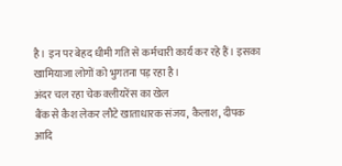है। इन पर बेहद धीमी गति से कर्मचारी कार्य कर रहे हैं। इसका खामियाजा लोगों को भुगतना पड़ रहा है।
अंदर चल रहा चेक क्लीयरेंस का खेल
बैंक से कैश लेकर लौटे खाताधारक संजय, कैलाश, दीपक आदि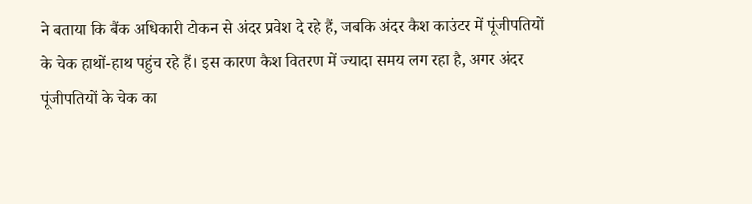ने बताया कि बैंक अधिकारी टोकन से अंदर प्रवेश दे रहे हैं, जबकि अंदर कैश काउंटर में पूंजीपतियों के चेक हाथों-हाथ पहुंच रहे हैं। इस कारण कैश वितरण में ज्यादा समय लग रहा है, अगर अंदर पूंजीपतियों के चेक का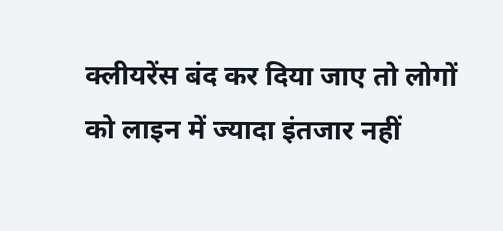क्लीयरेंस बंद कर दिया जाए तो लोगों को लाइन में ज्यादा इंतजार नहीं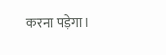करना पड़ेगा।